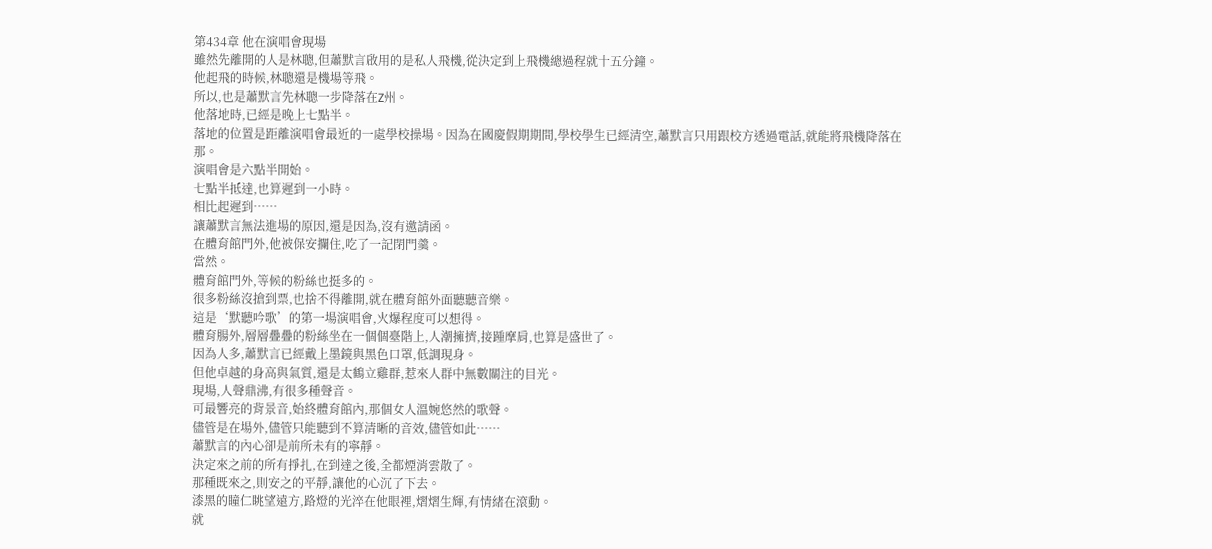第434章 他在演唱會現場
雖然先離開的人是林聰,但蕭默言啟用的是私人飛機,從決定到上飛機總過程就十五分鐘。
他起飛的時候,林聰還是機場等飛。
所以,也是蕭默言先林聰一步降落在Z州。
他落地時,已經是晚上七點半。
落地的位置是距離演唱會最近的一處學校操場。因為在國慶假期期間,學校學生已經清空,蕭默言只用跟校方透過電話,就能將飛機降落在那。
演唱會是六點半開始。
七點半抵達,也算遲到一小時。
相比起遲到……
讓蕭默言無法進場的原因,還是因為,沒有邀請函。
在體育館門外,他被保安攔住,吃了一記閉門羹。
當然。
體育館門外,等候的粉絲也挺多的。
很多粉絲沒搶到票,也捨不得離開,就在體育館外面聽聽音樂。
這是‘默聽吟歌’的第一場演唱會,火爆程度可以想得。
體育腸外,層層疊疊的粉絲坐在一個個臺階上,人潮擁擠,接踵摩肩,也算是盛世了。
因為人多,蕭默言已經戴上墨鏡與黑色口罩,低調現身。
但他卓越的身高與氣質,還是太鶴立雞群,惹來人群中無數關注的目光。
現場,人聲鼎沸,有很多種聲音。
可最響亮的背景音,始終體育館內,那個女人溫婉悠然的歌聲。
儘管是在場外,儘管只能聽到不算清晰的音效,儘管如此……
蕭默言的內心卻是前所未有的寧靜。
決定來之前的所有掙扎,在到達之後,全都煙消雲散了。
那種既來之,則安之的平靜,讓他的心沉了下去。
漆黑的瞳仁眺望遠方,路燈的光淬在他眼裡,熠熠生輝,有情緒在滾動。
就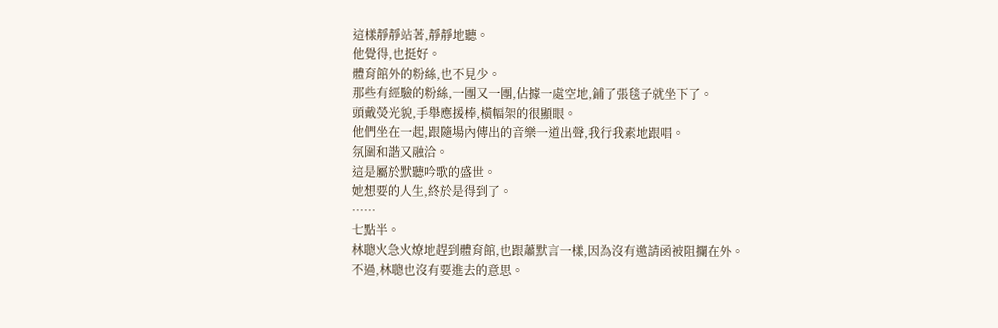這樣靜靜站著,靜靜地聽。
他覺得,也挺好。
體育館外的粉絲,也不見少。
那些有經驗的粉絲,一團又一團,佔據一處空地,鋪了張毯子就坐下了。
頭戴熒光貌,手舉應援棒,橫幅架的很顯眼。
他們坐在一起,跟隨場內傳出的音樂一道出聲,我行我素地跟唱。
氛圍和諧又融洽。
這是屬於默聽吟歌的盛世。
她想要的人生,終於是得到了。
……
七點半。
林聰火急火燎地趕到體育館,也跟蕭默言一樣,因為沒有邀請函被阻攔在外。
不過,林聰也沒有要進去的意思。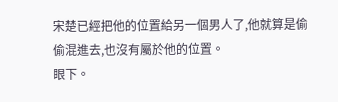宋楚已經把他的位置給另一個男人了,他就算是偷偷混進去,也沒有屬於他的位置。
眼下。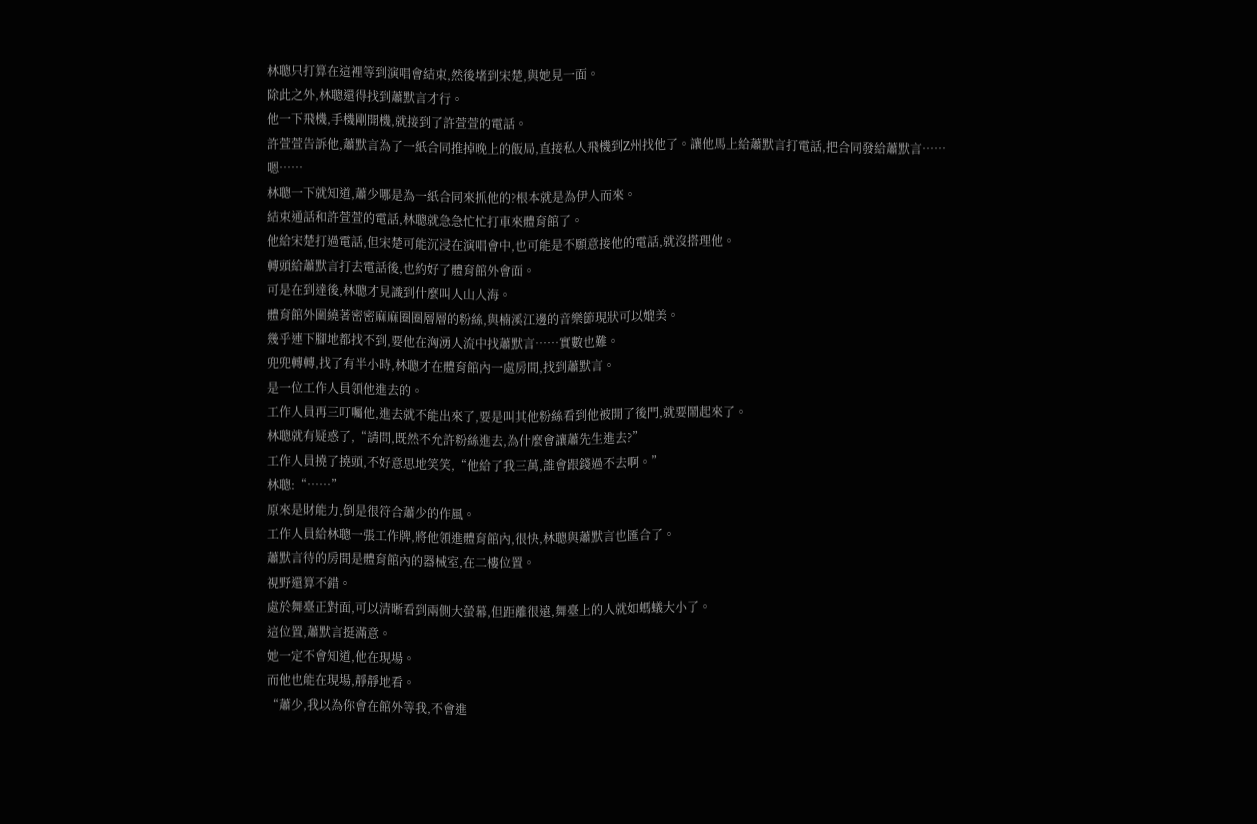林聰只打算在這裡等到演唱會結束,然後堵到宋楚,與她見一面。
除此之外,林聰還得找到蕭默言才行。
他一下飛機,手機剛開機,就接到了許萱萱的電話。
許萱萱告訴他,蕭默言為了一紙合同推掉晚上的飯局,直接私人飛機到Z州找他了。讓他馬上給蕭默言打電話,把合同發給蕭默言……
嗯……
林聰一下就知道,蕭少哪是為一紙合同來抓他的?根本就是為伊人而來。
結束通話和許萱萱的電話,林聰就急急忙忙打車來體育館了。
他給宋楚打過電話,但宋楚可能沉浸在演唱會中,也可能是不願意接他的電話,就沒搭理他。
轉頭給蕭默言打去電話後,也約好了體育館外會面。
可是在到達後,林聰才見識到什麼叫人山人海。
體育館外圍繞著密密麻麻圈圈層層的粉絲,與楠溪江邊的音樂節現狀可以媲美。
幾乎連下腳地都找不到,要他在洶湧人流中找蕭默言……實數也難。
兜兜轉轉,找了有半小時,林聰才在體育館內一處房間,找到蕭默言。
是一位工作人員領他進去的。
工作人員再三叮囑他,進去就不能出來了,要是叫其他粉絲看到他被開了後門,就要鬧起來了。
林聰就有疑惑了,“請問,既然不允許粉絲進去,為什麼會讓蕭先生進去?”
工作人員撓了撓頭,不好意思地笑笑,“他給了我三萬,誰會跟錢過不去啊。”
林聰:“……”
原來是財能力,倒是很符合蕭少的作風。
工作人員給林聰一張工作牌,將他領進體育館內,很快,林聰與蕭默言也匯合了。
蕭默言待的房間是體育館內的器械室,在二樓位置。
視野還算不錯。
處於舞臺正對面,可以清晰看到兩側大螢幕,但距離很遠,舞臺上的人就如螞蟻大小了。
這位置,蕭默言挺滿意。
她一定不會知道,他在現場。
而他也能在現場,靜靜地看。
“蕭少,我以為你會在館外等我,不會進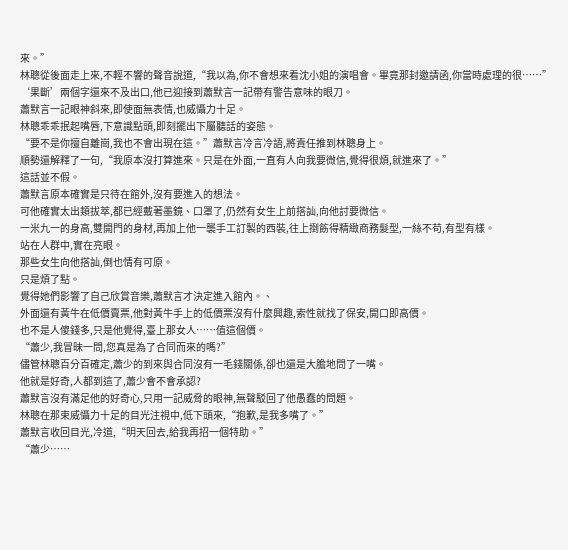來。”
林聰從後面走上來,不輕不響的聲音說道,“我以為,你不會想來看沈小姐的演唱會。畢竟那封邀請函,你當時處理的很……”
‘果斷’兩個字還來不及出口,他已迎接到蕭默言一記帶有警告意味的眼刀。
蕭默言一記眼神斜來,即使面無表情,也威懾力十足。
林聰乖乖抿起嘴唇,下意識點頭,即刻擺出下屬聽話的姿態。
“要不是你擅自離崗,我也不會出現在這。”蕭默言冷言冷語,將責任推到林聰身上。
順勢還解釋了一句,“我原本沒打算進來。只是在外面,一直有人向我要微信,覺得很煩,就進來了。”
這話並不假。
蕭默言原本確實是只待在館外,沒有要進入的想法。
可他確實太出類拔萃,都已經戴著墨鏡、口罩了,仍然有女生上前搭訕,向他討要微信。
一米九一的身高,雙開門的身材,再加上他一襲手工訂製的西裝,往上捯飭得精緻商務髮型,一絲不苟,有型有樣。
站在人群中,實在亮眼。
那些女生向他搭訕,倒也情有可原。
只是煩了點。
覺得她們影響了自己欣賞音樂,蕭默言才決定進入館內。、
外面還有黃牛在低價賣票,他對黃牛手上的低價票沒有什麼興趣,索性就找了保安,開口即高價。
也不是人傻錢多,只是他覺得,臺上那女人……值這個價。
“蕭少,我冒昧一問,您真是為了合同而來的嗎?”
儘管林聰百分百確定,蕭少的到來與合同沒有一毛錢關係,卻也還是大膽地問了一嘴。
他就是好奇,人都到這了,蕭少會不會承認?
蕭默言沒有滿足他的好奇心,只用一記威脅的眼神,無聲駁回了他愚蠢的問題。
林聰在那束威懾力十足的目光注視中,低下頭來,“抱歉,是我多嘴了。”
蕭默言收回目光,冷道,“明天回去,給我再招一個特助。”
“蕭少……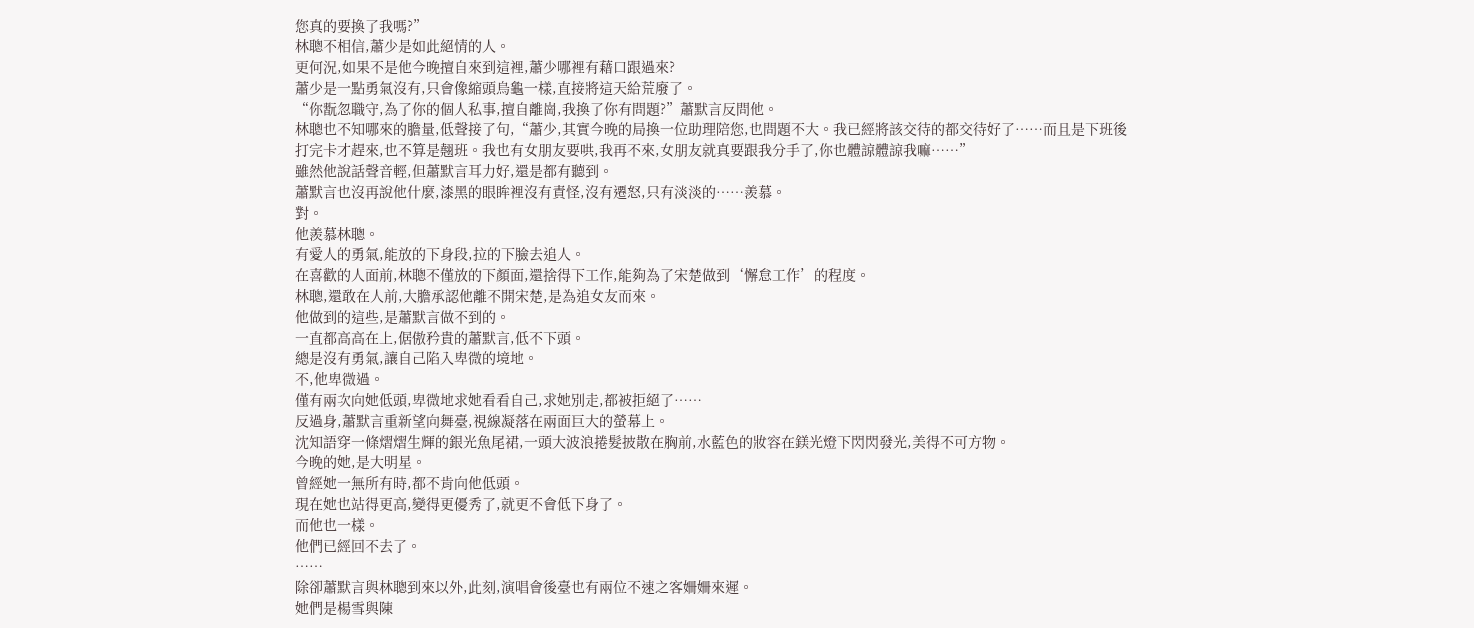您真的要換了我嗎?”
林聰不相信,蕭少是如此絕情的人。
更何況,如果不是他今晚擅自來到這裡,蕭少哪裡有藉口跟過來?
蕭少是一點勇氣沒有,只會像縮頭烏龜一樣,直接將這天給荒廢了。
“你翫忽職守,為了你的個人私事,擅自離崗,我換了你有問題?”蕭默言反問他。
林聰也不知哪來的膽量,低聲接了句,“蕭少,其實今晚的局換一位助理陪您,也問題不大。我已經將該交待的都交待好了……而且是下班後打完卡才趕來,也不算是翹班。我也有女朋友要哄,我再不來,女朋友就真要跟我分手了,你也體諒體諒我嘛……”
雖然他說話聲音輕,但蕭默言耳力好,還是都有聽到。
蕭默言也沒再說他什麼,漆黑的眼眸裡沒有責怪,沒有遷怒,只有淡淡的……羨慕。
對。
他羨慕林聰。
有愛人的勇氣,能放的下身段,拉的下臉去追人。
在喜歡的人面前,林聰不僅放的下顏面,還捨得下工作,能夠為了宋楚做到‘懈怠工作’的程度。
林聰,還敢在人前,大膽承認他離不開宋楚,是為追女友而來。
他做到的這些,是蕭默言做不到的。
一直都高高在上,倨傲矜貴的蕭默言,低不下頭。
總是沒有勇氣,讓自己陷入卑微的境地。
不,他卑微過。
僅有兩次向她低頭,卑微地求她看看自己,求她別走,都被拒絕了……
反過身,蕭默言重新望向舞臺,視線凝落在兩面巨大的螢幕上。
沈知語穿一條熠熠生輝的銀光魚尾裙,一頭大波浪捲髮披散在胸前,水藍色的妝容在鎂光燈下閃閃發光,美得不可方物。
今晚的她,是大明星。
曾經她一無所有時,都不肯向他低頭。
現在她也站得更高,變得更優秀了,就更不會低下身了。
而他也一樣。
他們已經回不去了。
……
除卻蕭默言與林聰到來以外,此刻,演唱會後臺也有兩位不速之客姍姍來遲。
她們是楊雪與陳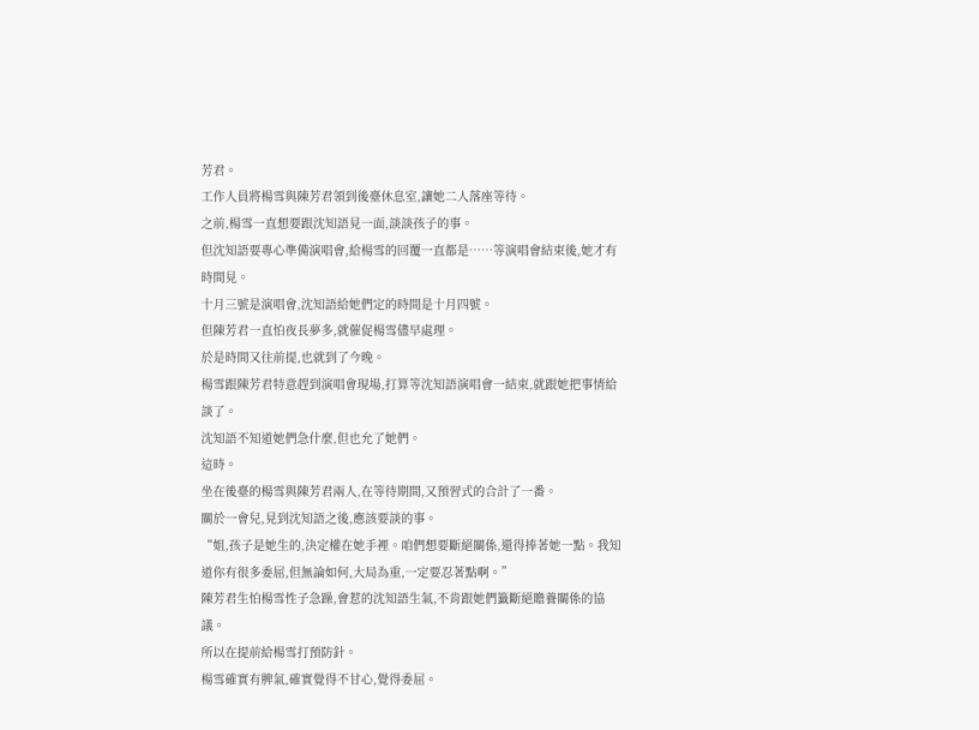芳君。
工作人員將楊雪與陳芳君領到後臺休息室,讓她二人落座等待。
之前,楊雪一直想要跟沈知語見一面,談談孩子的事。
但沈知語要專心準備演唱會,給楊雪的回覆一直都是……等演唱會結束後,她才有時間見。
十月三號是演唱會,沈知語給她們定的時間是十月四號。
但陳芳君一直怕夜長夢多,就催促楊雪儘早處理。
於是時間又往前提,也就到了今晚。
楊雪跟陳芳君特意趕到演唱會現場,打算等沈知語演唱會一結束,就跟她把事情給談了。
沈知語不知道她們急什麼,但也允了她們。
這時。
坐在後臺的楊雪與陳芳君兩人,在等待期間,又預習式的合計了一番。
關於一會兒,見到沈知語之後,應該要談的事。
“姐,孩子是她生的,決定權在她手裡。咱們想要斷絕關係,還得捧著她一點。我知道你有很多委屈,但無論如何,大局為重,一定要忍著點啊。”
陳芳君生怕楊雪性子急躁,會惹的沈知語生氣,不肯跟她們籤斷絕贍養關係的協議。
所以在提前給楊雪打預防針。
楊雪確實有脾氣,確實覺得不甘心,覺得委屈。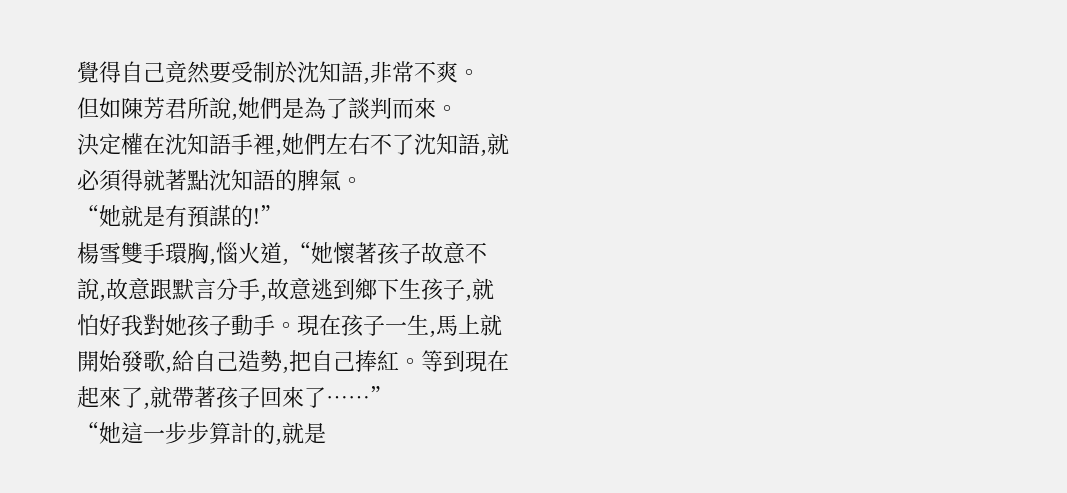覺得自己竟然要受制於沈知語,非常不爽。
但如陳芳君所說,她們是為了談判而來。
決定權在沈知語手裡,她們左右不了沈知語,就必須得就著點沈知語的脾氣。
“她就是有預謀的!”
楊雪雙手環胸,惱火道,“她懷著孩子故意不說,故意跟默言分手,故意逃到鄉下生孩子,就怕好我對她孩子動手。現在孩子一生,馬上就開始發歌,給自己造勢,把自己捧紅。等到現在起來了,就帶著孩子回來了……”
“她這一步步算計的,就是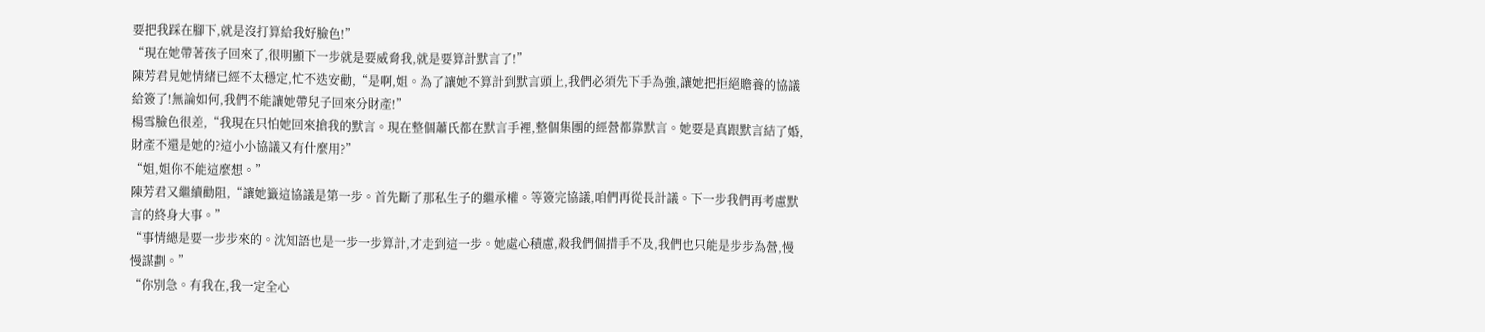要把我踩在腳下,就是沒打算給我好臉色!”
“現在她帶著孩子回來了,很明顯下一步就是要威脅我,就是要算計默言了!”
陳芳君見她情緒已經不太穩定,忙不迭安勸,“是啊,姐。為了讓她不算計到默言頭上,我們必須先下手為強,讓她把拒絕贍養的協議給簽了!無論如何,我們不能讓她帶兒子回來分財產!”
楊雪臉色很差,“我現在只怕她回來搶我的默言。現在整個蕭氏都在默言手裡,整個集團的經營都靠默言。她要是真跟默言結了婚,財產不還是她的?這小小協議又有什麼用?”
“姐,姐你不能這麼想。”
陳芳君又繼續勸阻,“讓她籤這協議是第一步。首先斷了那私生子的繼承權。等簽完協議,咱們再從長計議。下一步我們再考慮默言的終身大事。”
“事情總是要一步步來的。沈知語也是一步一步算計,才走到這一步。她處心積慮,殺我們個措手不及,我們也只能是步步為營,慢慢謀劃。”
“你別急。有我在,我一定全心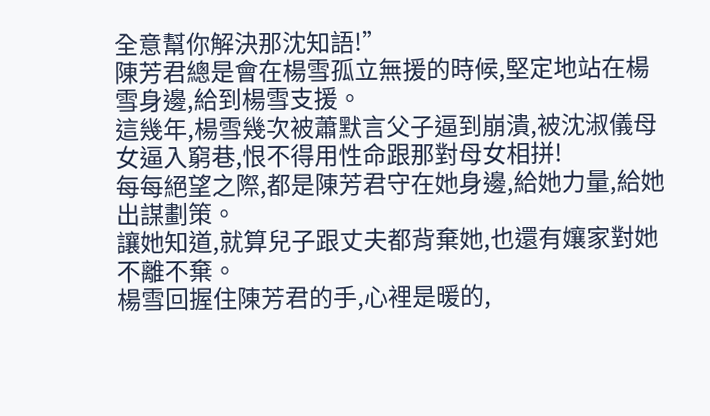全意幫你解決那沈知語!”
陳芳君總是會在楊雪孤立無援的時候,堅定地站在楊雪身邊,給到楊雪支援。
這幾年,楊雪幾次被蕭默言父子逼到崩潰,被沈淑儀母女逼入窮巷,恨不得用性命跟那對母女相拼!
每每絕望之際,都是陳芳君守在她身邊,給她力量,給她出謀劃策。
讓她知道,就算兒子跟丈夫都背棄她,也還有孃家對她不離不棄。
楊雪回握住陳芳君的手,心裡是暖的,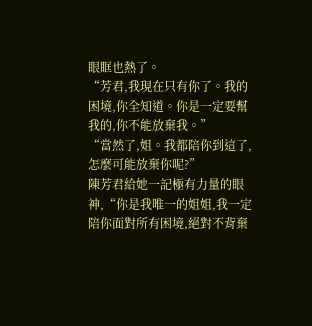眼眶也熱了。
“芳君,我現在只有你了。我的困境,你全知道。你是一定要幫我的,你不能放棄我。”
“當然了,姐。我都陪你到這了,怎麼可能放棄你呢?”
陳芳君給她一記極有力量的眼神,“你是我唯一的姐姐,我一定陪你面對所有困境,絕對不背棄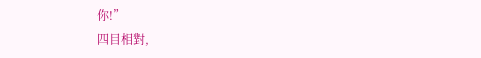你!”
四目相對,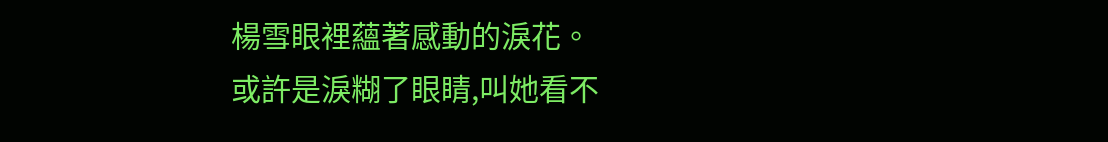楊雪眼裡蘊著感動的淚花。
或許是淚糊了眼睛,叫她看不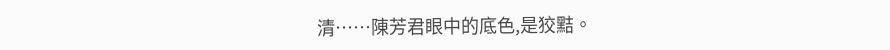清……陳芳君眼中的底色,是狡黠。